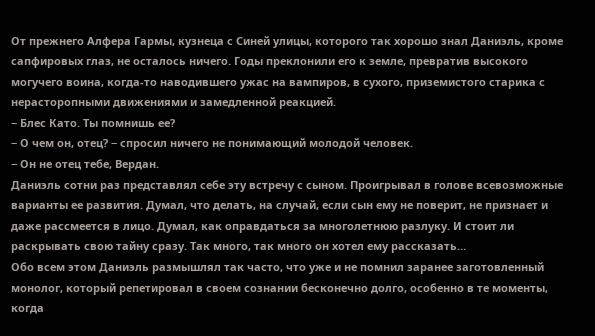От прежнего Алфера Гармы, кузнеца с Синей улицы, которого так хорошо знал Даниэль, кроме сапфировых глаз, не осталось ничего. Годы преклонили его к земле, превратив высокого могучего воина, когда-то наводившего ужас на вампиров, в сухого, приземистого старика с нерасторопными движениями и замедленной реакцией.
− Блес Като. Ты помнишь ее?
− О чем он, отец? − спросил ничего не понимающий молодой человек.
− Он не отец тебе, Вердан.
Даниэль сотни раз представлял себе эту встречу с сыном. Проигрывал в голове всевозможные варианты ее развития. Думал, что делать, на случай, если сын ему не поверит, не признает и даже рассмеется в лицо. Думал, как оправдаться за многолетнюю разлуку. И стоит ли раскрывать свою тайну сразу. Так много, так много он хотел ему рассказать…
Обо всем этом Даниэль размышлял так часто, что уже и не помнил заранее заготовленный монолог, который репетировал в своем сознании бесконечно долго, особенно в те моменты, когда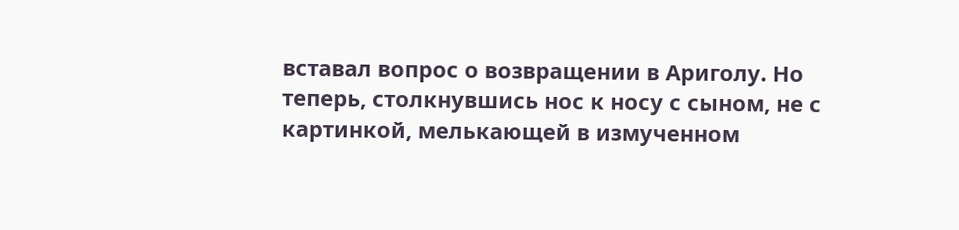вставал вопрос о возвращении в Ариголу. Но теперь, столкнувшись нос к носу с сыном, не с картинкой, мелькающей в измученном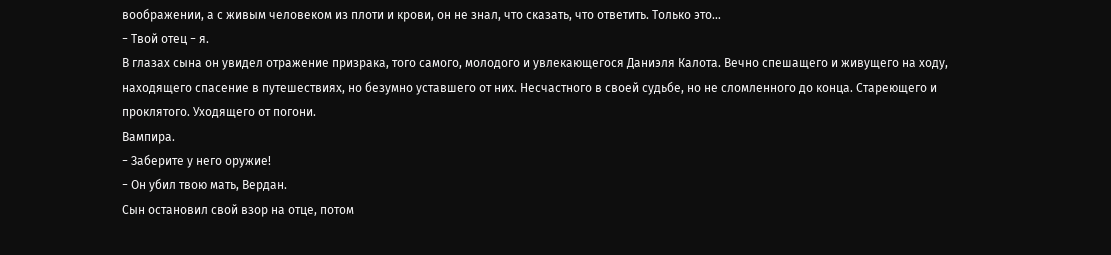воображении, а с живым человеком из плоти и крови, он не знал, что сказать, что ответить. Только это…
− Твой отец − я.
В глазах сына он увидел отражение призрака, того самого, молодого и увлекающегося Даниэля Калота. Вечно спешащего и живущего на ходу, находящего спасение в путешествиях, но безумно уставшего от них. Несчастного в своей судьбе, но не сломленного до конца. Стареющего и проклятого. Уходящего от погони.
Вампира.
− Заберите у него оружие!
− Он убил твою мать, Вердан.
Сын остановил свой взор на отце, потом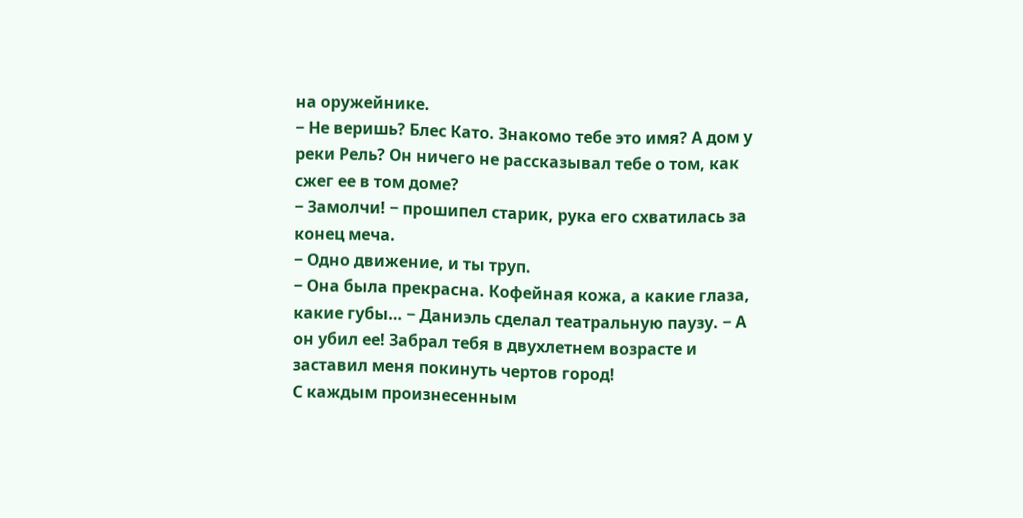на оружейнике.
− Не веришь? Блес Като. Знакомо тебе это имя? А дом у реки Рель? Он ничего не рассказывал тебе о том, как сжег ее в том доме?
− Замолчи! − прошипел старик, рука его схватилась за конец меча.
− Одно движение, и ты труп.
− Она была прекрасна. Кофейная кожа, а какие глаза, какие губы… − Даниэль сделал театральную паузу. − А он убил ее! Забрал тебя в двухлетнем возрасте и заставил меня покинуть чертов город!
С каждым произнесенным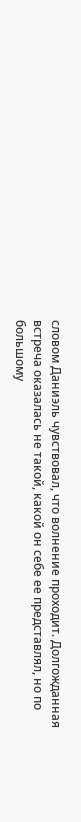словом Даниэль чувствовал, что волнение проходит. Долгожданная встреча оказалась не такой, какой он себе ее представлял, но по большому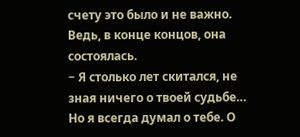счету это было и не важно. Ведь, в конце концов, она состоялась.
− Я столько лет скитался, не зная ничего о твоей судьбе… Но я всегда думал о тебе. О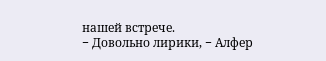нашей встрече.
− Довольно лирики, − Алфер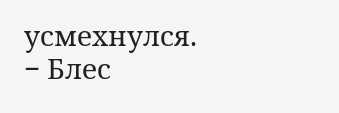усмехнулся. − Блес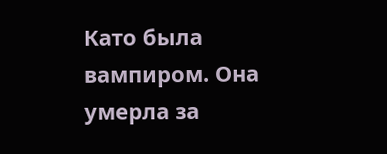Като была вампиром. Она умерла за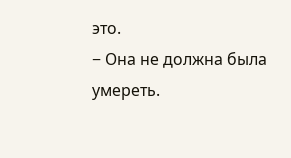это.
− Она не должна была умереть.